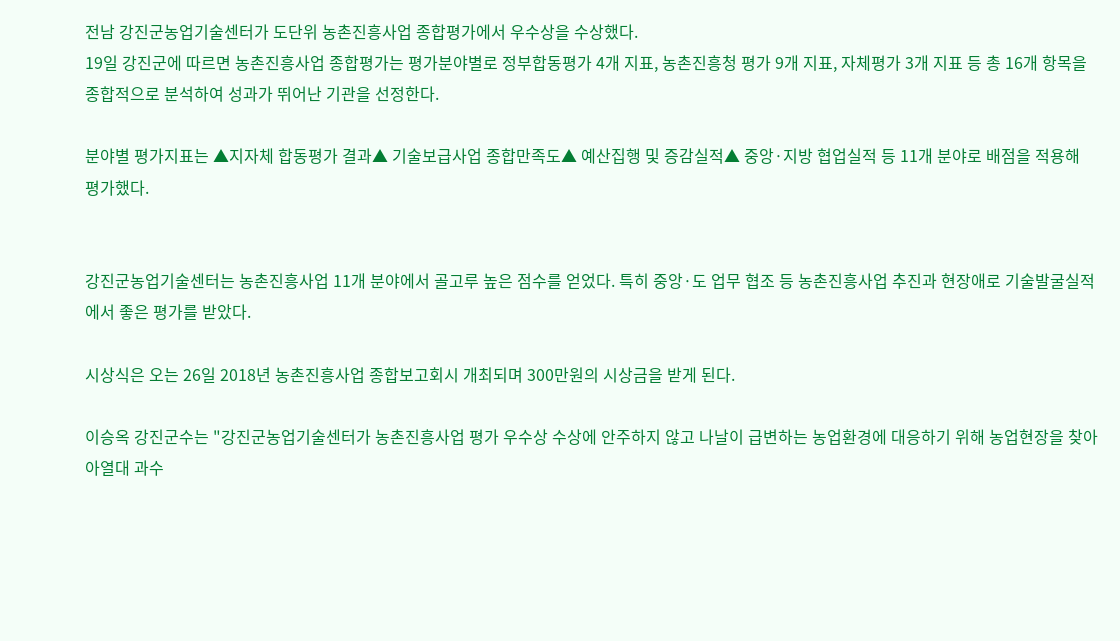전남 강진군농업기술센터가 도단위 농촌진흥사업 종합평가에서 우수상을 수상했다.
19일 강진군에 따르면 농촌진흥사업 종합평가는 평가분야별로 정부합동평가 4개 지표, 농촌진흥청 평가 9개 지표, 자체평가 3개 지표 등 총 16개 항목을 종합적으로 분석하여 성과가 뛰어난 기관을 선정한다.

분야별 평가지표는 ▲지자체 합동평가 결과▲ 기술보급사업 종합만족도▲ 예산집행 및 증감실적▲ 중앙·지방 협업실적 등 11개 분야로 배점을 적용해 평가했다.


강진군농업기술센터는 농촌진흥사업 11개 분야에서 골고루 높은 점수를 얻었다. 특히 중앙·도 업무 협조 등 농촌진흥사업 추진과 현장애로 기술발굴실적에서 좋은 평가를 받았다.

시상식은 오는 26일 2018년 농촌진흥사업 종합보고회시 개최되며 300만원의 시상금을 받게 된다.

이승옥 강진군수는 "강진군농업기술센터가 농촌진흥사업 평가 우수상 수상에 안주하지 않고 나날이 급변하는 농업환경에 대응하기 위해 농업현장을 찾아 아열대 과수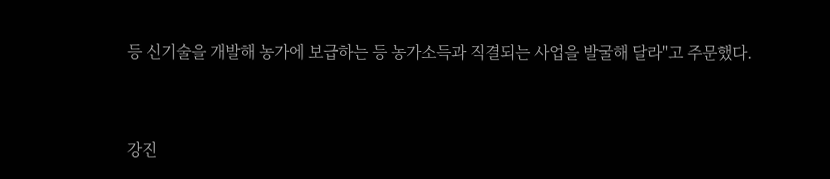등 신기술을 개발해 농가에 보급하는 등 농가소득과 직결되는 사업을 발굴해 달라"고 주문했다.


강진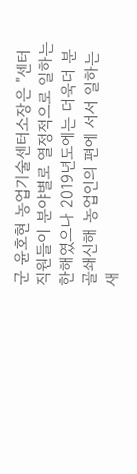군 윤호현 농업기술센터소장은 "센터 직원들이 분야별로 열정적으로 일하는 한해였으나 2019년도에는 더욱더 분골쇄신해 농업인의 편에 서서 일하는 새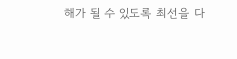해가 될 수 있도록 최선을 다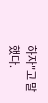하자"고 말했다.